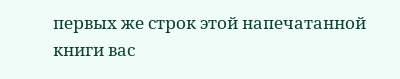первых же строк этой напечатанной книги вас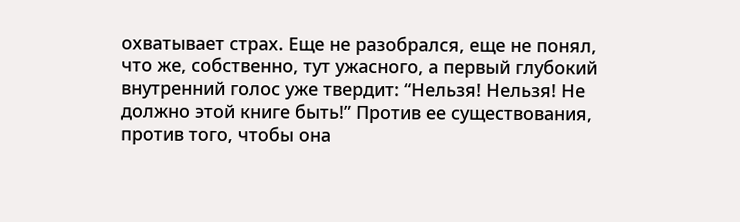охватывает страх. Еще не разобрался, еще не понял, что же, собственно, тут ужасного, а первый глубокий внутренний голос уже твердит: “Нельзя! Нельзя! Не должно этой книге быть!” Против ее существования, против того, чтобы она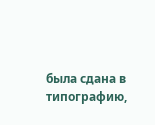была сдана в типографию,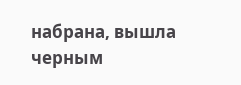набрана, вышла черным